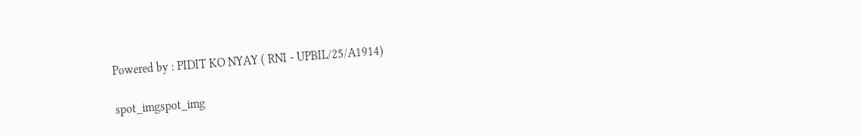Powered by : PIDIT KO NYAY ( RNI - UPBIL/25/A1914)

spot_imgspot_img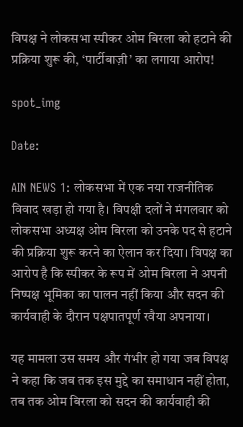विपक्ष ने लोकसभा स्पीकर ओम बिरला को हटाने की प्रक्रिया शुरू की, ‘पार्टीबाज़ी’ का लगाया आरोप!

spot_img

Date:

AIN NEWS 1: लोकसभा में एक नया राजनीतिक विवाद खड़ा हो गया है। विपक्षी दलों ने मंगलवार को लोकसभा अध्यक्ष ओम बिरला को उनके पद से हटाने की प्रक्रिया शुरू करने का ऐलान कर दिया। विपक्ष का आरोप है कि स्पीकर के रूप में ओम बिरला ने अपनी निष्पक्ष भूमिका का पालन नहीं किया और सदन की कार्यवाही के दौरान पक्षपातपूर्ण रवैया अपनाया।

यह मामला उस समय और गंभीर हो गया जब विपक्ष ने कहा कि जब तक इस मुद्दे का समाधान नहीं होता, तब तक ओम बिरला को सदन की कार्यवाही की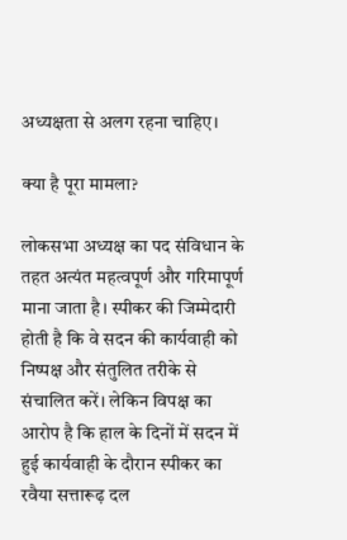अध्यक्षता से अलग रहना चाहिए।

क्या है पूरा मामला?

लोकसभा अध्यक्ष का पद संविधान के तहत अत्यंत महत्वपूर्ण और गरिमापूर्ण माना जाता है। स्पीकर की जिम्मेदारी होती है कि वे सदन की कार्यवाही को निष्पक्ष और संतुलित तरीके से संचालित करें। लेकिन विपक्ष का आरोप है कि हाल के दिनों में सदन में हुई कार्यवाही के दौरान स्पीकर का रवैया सत्तारूढ़ दल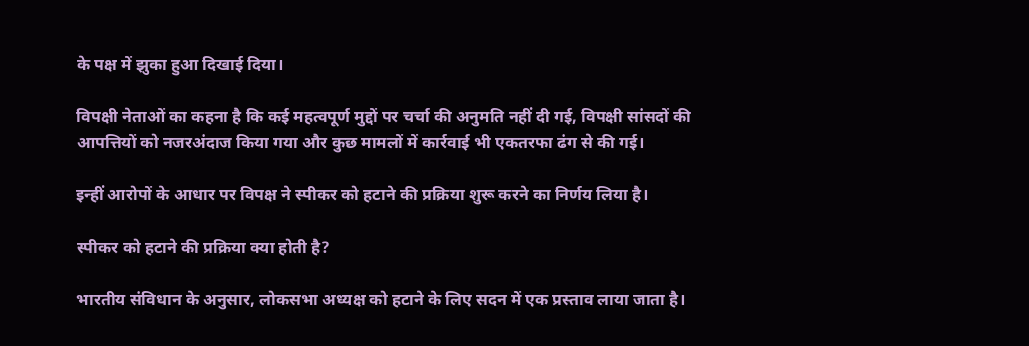के पक्ष में झुका हुआ दिखाई दिया।

विपक्षी नेताओं का कहना है कि कई महत्वपूर्ण मुद्दों पर चर्चा की अनुमति नहीं दी गई, विपक्षी सांसदों की आपत्तियों को नजरअंदाज किया गया और कुछ मामलों में कार्रवाई भी एकतरफा ढंग से की गई।

इन्हीं आरोपों के आधार पर विपक्ष ने स्पीकर को हटाने की प्रक्रिया शुरू करने का निर्णय लिया है।

स्पीकर को हटाने की प्रक्रिया क्या होती है?

भारतीय संविधान के अनुसार, लोकसभा अध्यक्ष को हटाने के लिए सदन में एक प्रस्ताव लाया जाता है।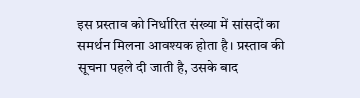इस प्रस्ताव को निर्धारित संख्या में सांसदों का समर्थन मिलना आवश्यक होता है। प्रस्ताव की सूचना पहले दी जाती है, उसके बाद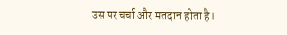उस पर चर्चा और मतदान होता है।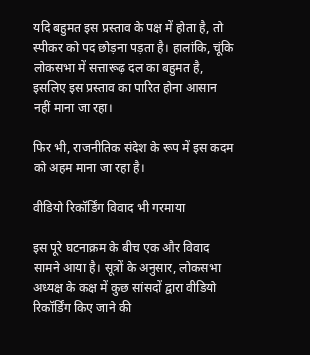यदि बहुमत इस प्रस्ताव के पक्ष में होता है, तो स्पीकर को पद छोड़ना पड़ता है। हालांकि, चूंकि लोकसभा में सत्तारूढ़ दल का बहुमत है, इसलिए इस प्रस्ताव का पारित होना आसान नहीं माना जा रहा।

फिर भी, राजनीतिक संदेश के रूप में इस कदम को अहम माना जा रहा है।

वीडियो रिकॉर्डिंग विवाद भी गरमाया

इस पूरे घटनाक्रम के बीच एक और विवाद सामने आया है। सूत्रों के अनुसार, लोकसभा अध्यक्ष के कक्ष में कुछ सांसदों द्वारा वीडियो रिकॉर्डिंग किए जाने की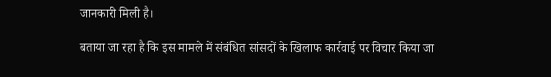जानकारी मिली है।

बताया जा रहा है कि इस मामले में संबंधित सांसदों के खिलाफ कार्रवाई पर विचार किया जा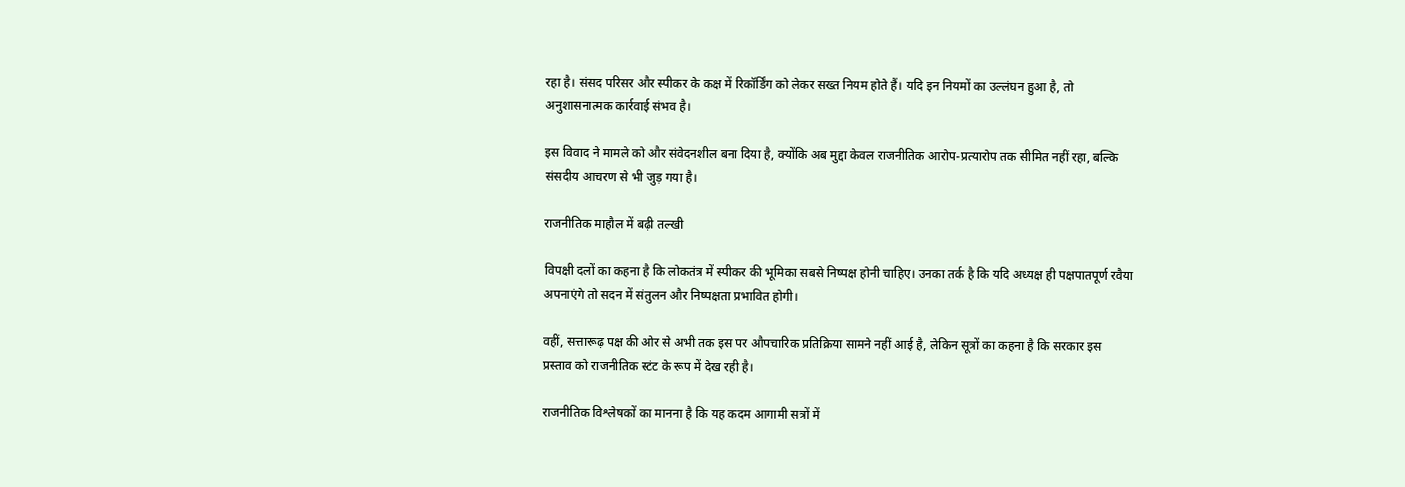रहा है। संसद परिसर और स्पीकर के कक्ष में रिकॉर्डिंग को लेकर सख्त नियम होते हैं। यदि इन नियमों का उल्लंघन हुआ है, तो अनुशासनात्मक कार्रवाई संभव है।

इस विवाद ने मामले को और संवेदनशील बना दिया है, क्योंकि अब मुद्दा केवल राजनीतिक आरोप-प्रत्यारोप तक सीमित नहीं रहा, बल्कि संसदीय आचरण से भी जुड़ गया है।

राजनीतिक माहौल में बढ़ी तल्खी

विपक्षी दलों का कहना है कि लोकतंत्र में स्पीकर की भूमिका सबसे निष्पक्ष होनी चाहिए। उनका तर्क है कि यदि अध्यक्ष ही पक्षपातपूर्ण रवैया अपनाएंगे तो सदन में संतुलन और निष्पक्षता प्रभावित होगी।

वहीं, सत्तारूढ़ पक्ष की ओर से अभी तक इस पर औपचारिक प्रतिक्रिया सामने नहीं आई है, लेकिन सूत्रों का कहना है कि सरकार इस प्रस्ताव को राजनीतिक स्टंट के रूप में देख रही है।

राजनीतिक विश्लेषकों का मानना है कि यह कदम आगामी सत्रों में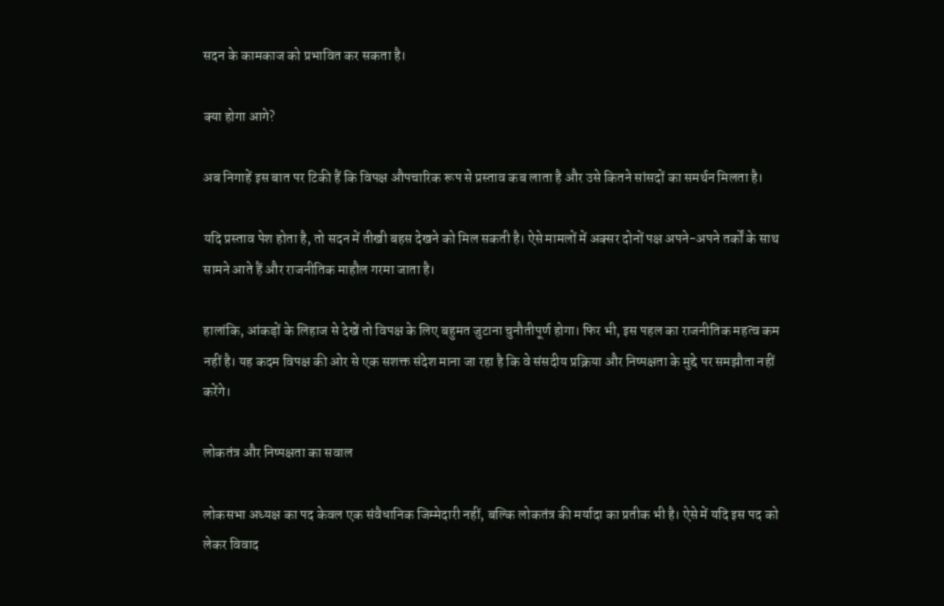सदन के कामकाज को प्रभावित कर सकता है।

क्या होगा आगे?

अब निगाहें इस बात पर टिकी हैं कि विपक्ष औपचारिक रूप से प्रस्ताव कब लाता है और उसे कितने सांसदों का समर्थन मिलता है।

यदि प्रस्ताव पेश होता है, तो सदन में तीखी बहस देखने को मिल सकती है। ऐसे मामलों में अक्सर दोनों पक्ष अपने-अपने तर्कों के साथ सामने आते हैं और राजनीतिक माहौल गरमा जाता है।

हालांकि, आंकड़ों के लिहाज से देखें तो विपक्ष के लिए बहुमत जुटाना चुनौतीपूर्ण होगा। फिर भी, इस पहल का राजनीतिक महत्व कम नहीं है। यह कदम विपक्ष की ओर से एक सशक्त संदेश माना जा रहा है कि वे संसदीय प्रक्रिया और निष्पक्षता के मुद्दे पर समझौता नहीं करेंगे।

लोकतंत्र और निष्पक्षता का सवाल

लोकसभा अध्यक्ष का पद केवल एक संवैधानिक जिम्मेदारी नहीं, बल्कि लोकतंत्र की मर्यादा का प्रतीक भी है। ऐसे में यदि इस पद को लेकर विवाद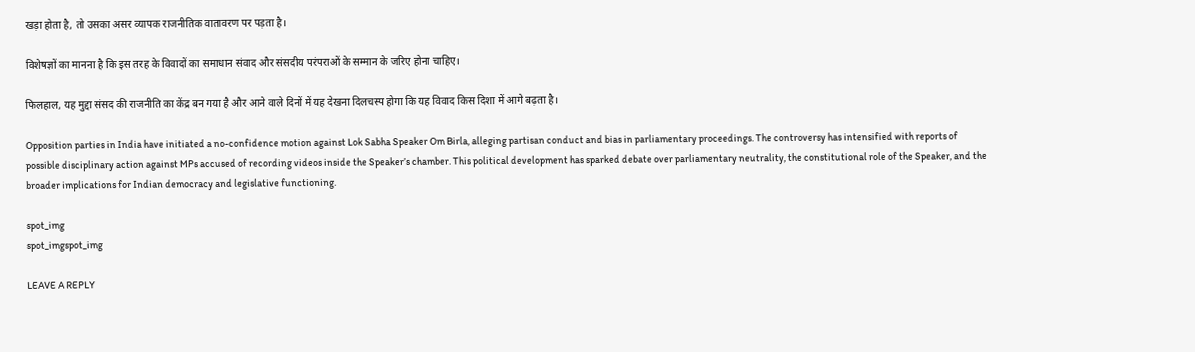खड़ा होता है, तो उसका असर व्यापक राजनीतिक वातावरण पर पड़ता है।

विशेषज्ञों का मानना है कि इस तरह के विवादों का समाधान संवाद और संसदीय परंपराओं के सम्मान के जरिए होना चाहिए।

फिलहाल, यह मुद्दा संसद की राजनीति का केंद्र बन गया है और आने वाले दिनों में यह देखना दिलचस्प होगा कि यह विवाद किस दिशा में आगे बढ़ता है।

Opposition parties in India have initiated a no-confidence motion against Lok Sabha Speaker Om Birla, alleging partisan conduct and bias in parliamentary proceedings. The controversy has intensified with reports of possible disciplinary action against MPs accused of recording videos inside the Speaker’s chamber. This political development has sparked debate over parliamentary neutrality, the constitutional role of the Speaker, and the broader implications for Indian democracy and legislative functioning.

spot_img
spot_imgspot_img

LEAVE A REPLY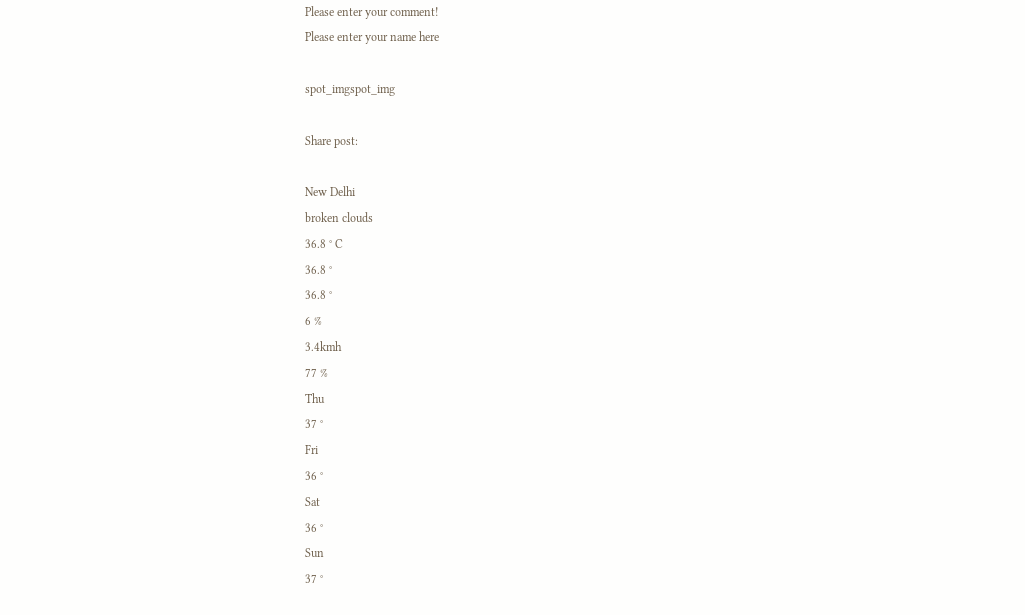Please enter your comment!
Please enter your name here

spot_imgspot_img

Share post:

New Delhi
broken clouds
36.8 ° C
36.8 °
36.8 °
6 %
3.4kmh
77 %
Thu
37 °
Fri
36 °
Sat
36 °
Sun
37 °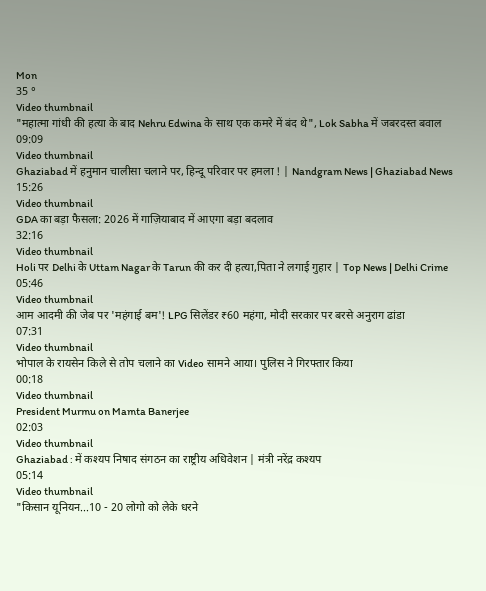Mon
35 °
Video thumbnail
"महात्मा गांधी की हत्या के बाद Nehru Edwina के साथ एक कमरे में बंद थे", Lok Sabha में जबरदस्त बवाल
09:09
Video thumbnail
Ghaziabad में हनुमान चालीसा चलाने पर, हिन्दू परिवार पर हमला ! | Nandgram News | Ghaziabad News
15:26
Video thumbnail
GDA का बड़ा फैसला: 2026 में गाज़ियाबाद में आएगा बड़ा बदलाव
32:16
Video thumbnail
Holi पर Delhi के Uttam Nagar के Tarun की कर दी हत्या,पिता ने लगाई गुहार | Top News | Delhi Crime
05:46
Video thumbnail
आम आदमी की जेब पर 'महंगाई बम'! LPG सिलेंडर ₹60 महंगा, मोदी सरकार पर बरसे अनुराग ढांडा
07:31
Video thumbnail
भोपाल के रायसेन किले से तोप चलाने का Video सामने आया। पुलिस ने गिरफ्तार किया
00:18
Video thumbnail
President Murmu on Mamta Banerjee
02:03
Video thumbnail
Ghaziabad : में कश्यप निषाद संगठन का राष्ट्रीय अधिवेशन | मंत्री नरेंद्र कश्यप
05:14
Video thumbnail
"किसान यूनियन...10 - 20 लोगो को लेके धरने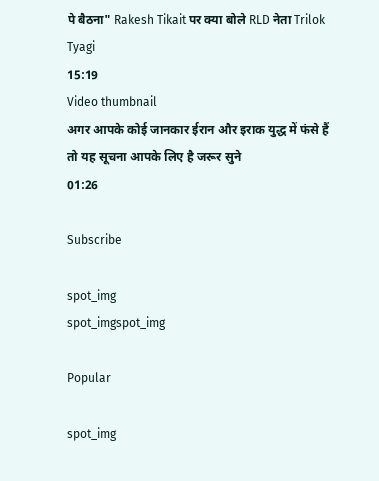पे बैठना" Rakesh Tikait पर क्या बोले RLD नेता Trilok Tyagi
15:19
Video thumbnail
अगर आपके कोई जानकार ईरान और इराक युद्ध में फंसे हैं तो यह सूचना आपके लिए है जरूर सुने
01:26

Subscribe

spot_img
spot_imgspot_img

Popular

spot_img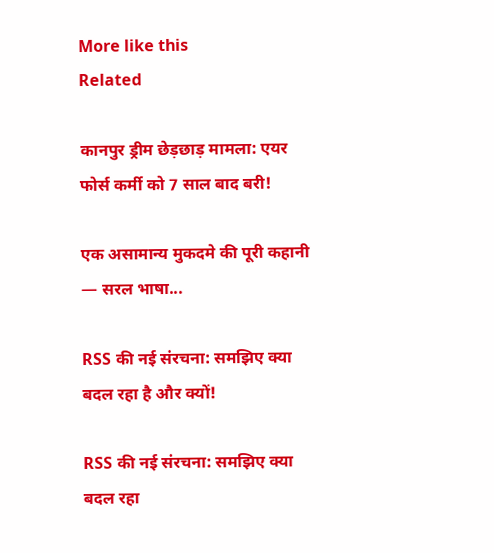More like this
Related

कानपुर ड्रीम छेड़छाड़ मामला: एयर फोर्स कर्मी को 7 साल बाद बरी!

एक असामान्य मुकदमे की पूरी कहानी — सरल भाषा...

RSS की नई संरचना: समझिए क्या बदल रहा है और क्यों!

RSS की नई संरचना: समझिए क्या बदल रहा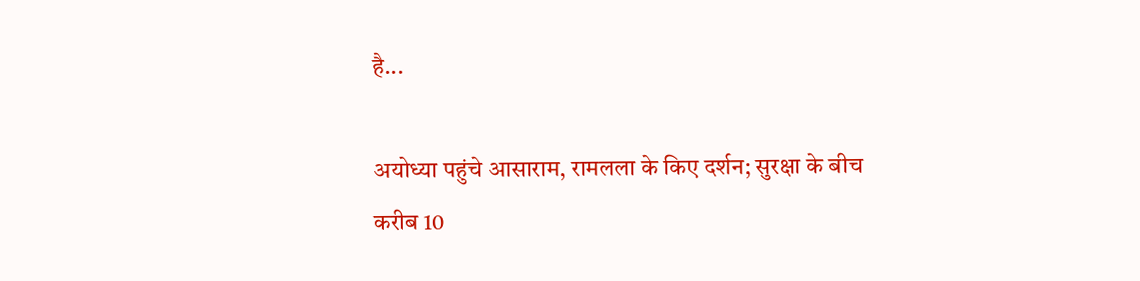है...

अयोध्या पहुंचे आसाराम, रामलला के किए दर्शन; सुरक्षा के बीच करीब 10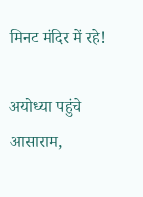मिनट मंदिर में रहे!

अयोध्या पहुंचे आसाराम,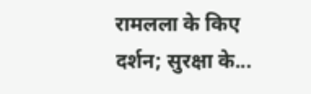रामलला के किए दर्शन; सुरक्षा के...